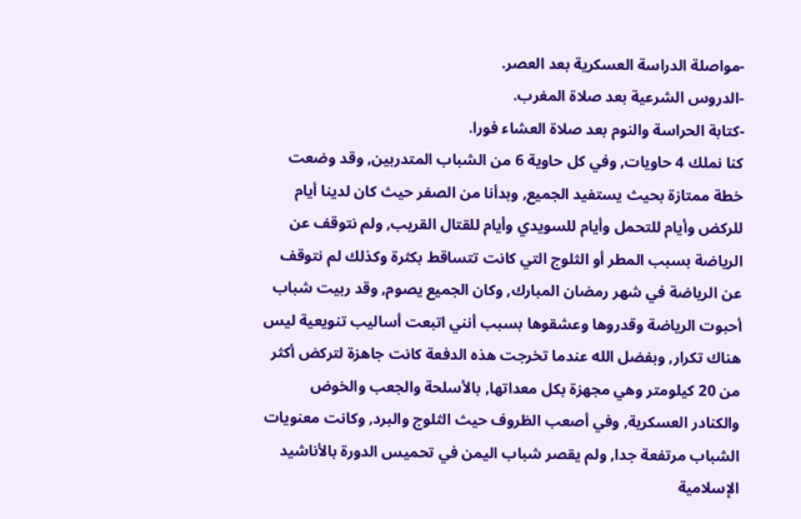-مواصلة الدراسة العسكرية بعد العصر.
-الدروس الشرعية بعد صلاة المغرب.
-كتابة الحراسة والنوم بعد صلاة العشاء فورا.
كنا نملك 4 حاويات, وفي كل حاوية 6 من الشباب المتدربين, وقد وضعت خطة ممتازة بحيث يستفيد الجميع, وبدأنا من الصفر حيث كان لدينا أيام للركض وأيام للتحمل وأيام للسويدي وأيام للقتال القريب, ولم نتوقف عن الرياضة بسبب المطر أو الثلوج التي كانت تتساقط بكثرة وكذلك لم نتوقف عن الرياضة في شهر رمضان المبارك, وكان الجميع يصوم, وقد ربيت شباب أحبوت الرياضة وقدروها وعشقوها بسبب أنني اتبعت أساليب تنويعية ليس هناك تكرار, وبفضل الله عندما تخرجت هذه الدفعة كانت جاهزة لتركض أكثر من 20 كيلومتر وهي مجهزة بكل معداتها, بالأسلحة والجعب والخوض والكنادر العسكرية, وفي أصعب الظروف حيث الثلوج والبرد, وكانت معنويات الشباب مرتفعة جدا, ولم يقصر شباب اليمن في تحميس الدورة بالأناشيد الإسلامية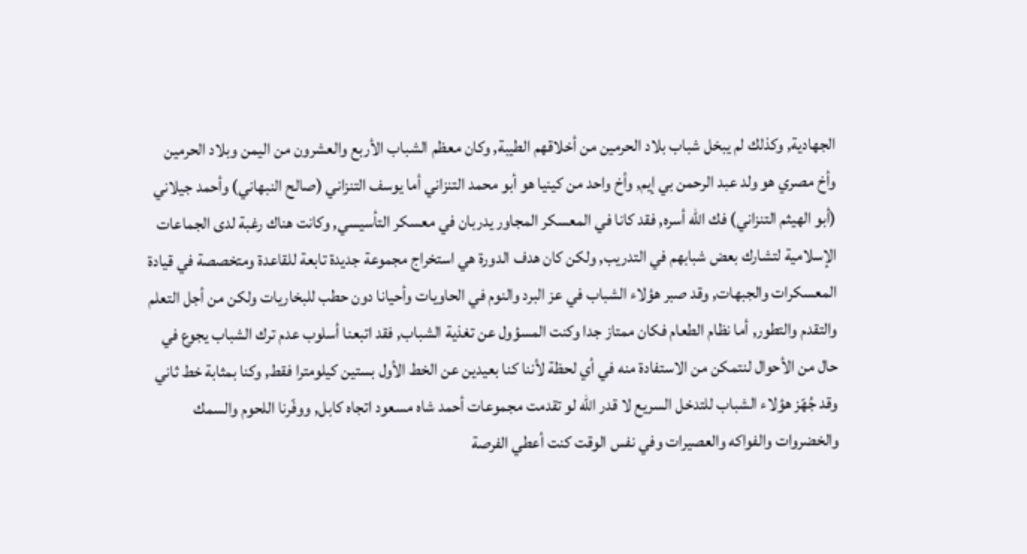الجهادية, وكذلك لم يبخل شباب بلاد الحرمين من أخلاقهم الطيبة, وكان معظم الشباب الأربع والعشرون من اليمن وبلاد الحرمين وأخ مصري هو ولد عبد الرحمن بي إيم, وأخ واحد من كينيا هو أبو محمد التنزاني أما يوسف التنزاني (صالح النبهاني) وأحمد جيلاني (أبو الهيثم التنزاني) فك الله أسره, فقد كانا في المعسكر المجاور يدربان في معسكر التأسيسي, وكانت هناك رغبة لدى الجماعات الإسلامية لتشارك بعض شبابهم في التدريب, ولكن كان هدف الدورة هي استخراج مجموعة جديدة تابعة للقاعدة ومتخصصة في قيادة المعسكرات والجبهات, وقد صبر هؤلاء الشباب في عز البرد والنوم في الحاويات وأحيانا دون حطب للبخاريات ولكن من أجل التعلم والتقدم والتطور, أما نظام الطعام فكان ممتاز جدا وكنت المسؤول عن تغذية الشباب, فقد اتبعنا أسلوب عدم ترك الشباب يجوع في حال من الأحوال لنتمكن من الاستفادة منه في أي لحظة لأننا كنا بعيدين عن الخط الأول بستين كيلومترا فقط, وكنا بمثابة خط ثاني وقد جُهّز هؤلاء الشباب للتدخل السريع لا قدر الله لو تقدمت مجموعات أحمد شاه مسعود اتجاه كابل, ووفّرنا اللحوم والسمك والخضروات والفواكه والعصيرات وفي نفس الوقت كنت أعطي الفرصة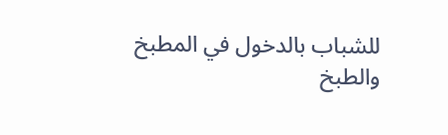للشباب بالدخول في المطبخ والطبخ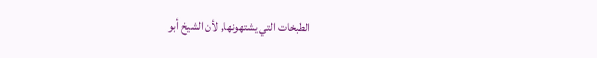الطبخات التي يشتهونها, لأن الشيخ أبو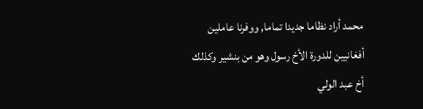محمد أراد نظاما جديدا تماما, ووفرنا عاملين أفغانيين للدورة الأخ رسول وهو من بنشير وكذلك أخ عبد الولي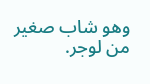وهو شاب صغير من لوجر.